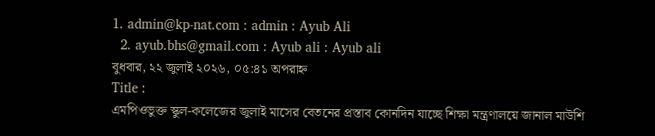1. admin@kp-nat.com : admin : Ayub Ali
  2. ayub.bhs@gmail.com : Ayub ali : Ayub ali
বুধবার, ২২ জুলাই ২০২৬, ০৫:৪১ অপরাহ্ন
Title :
এমপিওভুক্ত স্কুল-কলেজের জুলাই মাসের বেতনের প্রস্তাব কোনদিন যাচ্ছে শিক্ষা মন্ত্রণালয়ে জানাল মাউশি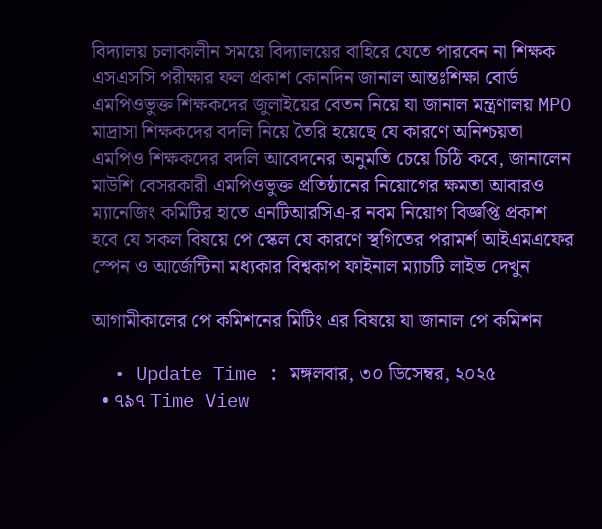বিদ্যালয় চলাকালীন সময়ে বিদ্যালয়ের বাহিরে যেতে পারবেন না শিক্ষক এসএসসি পরীক্ষার ফল প্রকাশ কোনদিন জানাল আন্তঃশিক্ষা বোর্ড এমপিওভুক্ত শিক্ষকদের জুলাইয়ের বেতন নিয়ে যা জানাল মন্ত্রণালয় MPO মাদ্রাসা শিক্ষকদের বদলি নিয়ে তৈরি হয়েছে যে কারণে অনিশ্চয়তা এমপিও শিক্ষকদের বদলি আবেদনের অনুমতি চেয়ে চিঠি কবে, জানালেন মাউশি বেসরকারী এমপিওভুক্ত প্রতিষ্ঠানের নিয়োগের ক্ষমতা আবারও ম্যানেজিং কমিটির হাতে এনটিআরসিএ-র নবম নিয়োগ বিজ্ঞপ্তি প্রকাশ হবে যে সকল বিষয়ে পে স্কেল যে কারণে স্থগিতের পরামর্শ আইএমএফের স্পেন ও আর্জেন্টিনা মধ্যকার বিশ্বকাপ ফাইনাল ম্যাচটি লাইভ দেখুন

আগামীকালের পে কমিশনের মিটিং এর বিষয়ে যা জানাল পে কমিশন

  • Update Time : মঙ্গলবার, ৩০ ডিসেম্বর, ২০২৫
  • ৭৯৭ Time View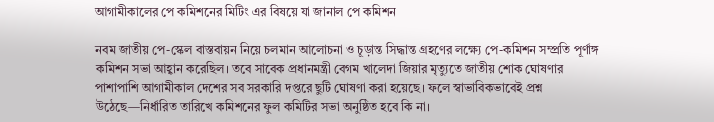আগামীকালের পে কমিশনের মিটিং এর বিষয়ে যা জানাল পে কমিশন

নবম জাতীয় পে-স্কেল বাস্তবায়ন নিয়ে চলমান আলোচনা ও চূড়ান্ত সিদ্ধান্ত গ্রহণের লক্ষ্যে পে-কমিশন সম্প্রতি পূর্ণাঙ্গ কমিশন সভা আহ্বান করেছিল। তবে সাবেক প্রধানমন্ত্রী বেগম খালেদা জিয়ার মৃত্যুতে জাতীয় শোক ঘোষণার পাশাপাশি আগামীকাল দেশের সব সরকারি দপ্তরে ছুটি ঘোষণা করা হয়েছে। ফলে স্বাভাবিকভাবেই প্রশ্ন উঠেছে—নির্ধারিত তারিখে কমিশনের ফুল কমিটির সভা অনুষ্ঠিত হবে কি না।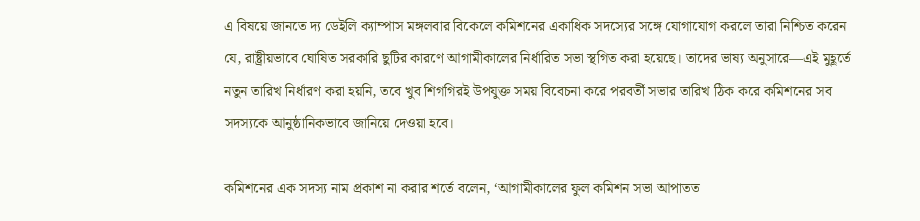এ বিষয়ে জানতে দ্য ডেইলি ক্যাম্পাস মঙ্গলবার বিকেলে কমিশনের একাধিক সদস্যের সঙ্গে যোগাযোগ করলে তারা নিশ্চিত করেন যে, রাষ্ট্রীয়ভাবে ঘোষিত সরকারি ছুটির কারণে আগামীকালের নির্ধারিত সভা স্থগিত করা হয়েছে। তাদের ভাষ্য অনুসারে—এই মুহূর্তে নতুন তারিখ নির্ধারণ করা হয়নি, তবে খুব শিগগিরই উপযুক্ত সময় বিবেচনা করে পরবর্তী সভার তারিখ ঠিক করে কমিশনের সব সদস্যকে আনুষ্ঠানিকভাবে জানিয়ে দেওয়া হবে।

কমিশনের এক সদস্য নাম প্রকাশ না করার শর্তে বলেন, ‘আগামীকালের ফুল কমিশন সভা আপাতত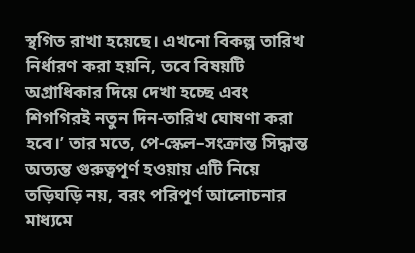স্থগিত রাখা হয়েছে। এখনো বিকল্প তারিখ নির্ধারণ করা হয়নি, তবে বিষয়টি অগ্রাধিকার দিয়ে দেখা হচ্ছে এবং শিগগিরই নতুন দিন-তারিখ ঘোষণা করা হবে।’ তার মতে, পে-স্কেল–সংক্রান্ত সিদ্ধান্ত অত্যন্ত গুরুত্বপূর্ণ হওয়ায় এটি নিয়ে তড়িঘড়ি নয়, বরং পরিপূর্ণ আলোচনার মাধ্যমে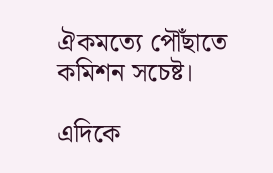ঐকমত্যে পৌঁছাতে কমিশন সচেষ্ট।

এদিকে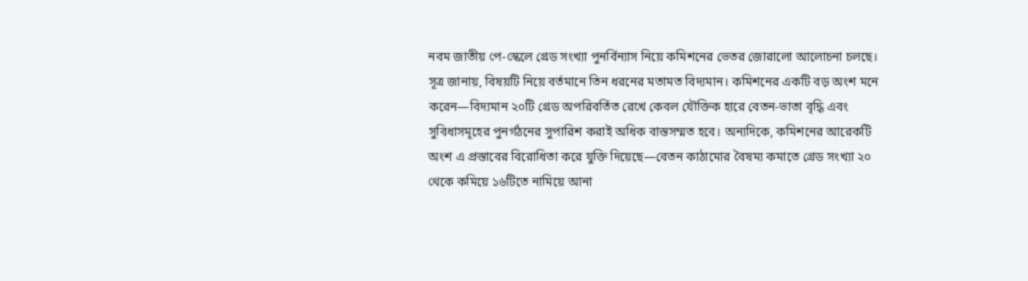নবম জাতীয় পে-স্কেলে গ্রেড সংখ্যা পুনর্বিন্যাস নিয়ে কমিশনের ভেতর জোরালো আলোচনা চলছে। সূত্র জানায়, বিষয়টি নিয়ে বর্তমানে তিন ধরনের মতামত বিদ্যমান। কমিশনের একটি বড় অংশ মনে করেন—বিদ্যমান ২০টি গ্রেড অপরিবর্তিত রেখে কেবল যৌক্তিক হারে বেতন-ভাতা বৃদ্ধি এবং সুবিধাসমূহের পুনর্গঠনের সুপারিশ করাই অধিক বাস্তসম্মত হবে। অন্যদিকে, কমিশনের আরেকটি অংশ এ প্রস্তাবের বিরোধিতা করে যুক্তি দিয়েছে—বেতন কাঠামোর বৈষম্য কমাতে গ্রেড সংখ্যা ২০ থেকে কমিয়ে ১৬টিতে নামিয়ে আনা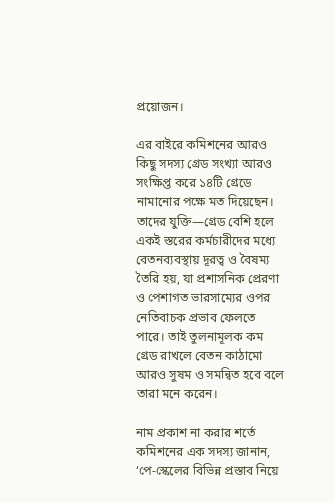প্রয়োজন।

এর বাইরে কমিশনের আরও কিছু সদস্য গ্রেড সংখ্যা আরও সংক্ষিপ্ত করে ১৪টি গ্রেডে নামানোর পক্ষে মত দিয়েছেন। তাদের যুক্তি—গ্রেড বেশি হলে একই স্তরের কর্মচারীদের মধ্যে বেতনব্যবস্থায় দূরত্ব ও বৈষম্য তৈরি হয়, যা প্রশাসনিক প্রেরণা ও পেশাগত ভারসাম্যের ওপর নেতিবাচক প্রভাব ফেলতে পারে। তাই তুলনামূলক কম গ্রেড রাখলে বেতন কাঠামো আরও সুষম ও সমন্বিত হবে বলে তারা মনে করেন।

নাম প্রকাশ না করার শর্তে কমিশনের এক সদস্য জানান, ‘পে-স্কেলের বিভিন্ন প্রস্তাব নিয়ে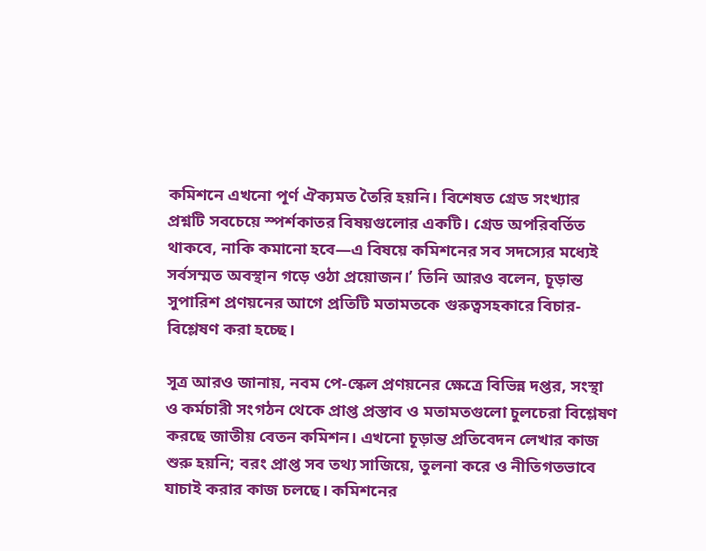কমিশনে এখনো পূর্ণ ঐক্যমত তৈরি হয়নি। বিশেষত গ্রেড সংখ্যার প্রশ্নটি সবচেয়ে স্পর্শকাতর বিষয়গুলোর একটি। গ্রেড অপরিবর্তিত থাকবে, নাকি কমানো হবে—এ বিষয়ে কমিশনের সব সদস্যের মধ্যেই সর্বসম্মত অবস্থান গড়ে ওঠা প্রয়োজন।’ তিনি আরও বলেন, চূড়ান্ত সুপারিশ প্রণয়নের আগে প্রতিটি মতামতকে গুরুত্বসহকারে বিচার-বিশ্লেষণ করা হচ্ছে।

সূত্র আরও জানায়, নবম পে-স্কেল প্রণয়নের ক্ষেত্রে বিভিন্ন দপ্তর, সংস্থা ও কর্মচারী সংগঠন থেকে প্রাপ্ত প্রস্তাব ও মতামতগুলো চুলচেরা বিশ্লেষণ করছে জাতীয় বেতন কমিশন। এখনো চূড়ান্ত প্রতিবেদন লেখার কাজ শুরু হয়নি; বরং প্রাপ্ত সব তথ্য সাজিয়ে, তুলনা করে ও নীতিগতভাবে যাচাই করার কাজ চলছে। কমিশনের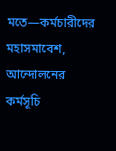মতে—কর্মচারীদের মহাসমাবেশ, আন্দোলনের কর্মসূচি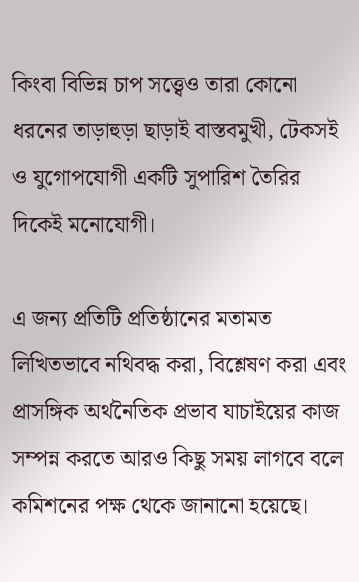কিংবা বিভিন্ন চাপ সত্ত্বেও তারা কোনো ধরনের তাড়াহুড়া ছাড়াই বাস্তবমুখী, টেকসই ও যুগোপযোগী একটি সুপারিশ তৈরির দিকেই মনোযোগী।

এ জন্য প্রতিটি প্রতিষ্ঠানের মতামত লিখিতভাবে নথিবদ্ধ করা, বিশ্লেষণ করা এবং প্রাসঙ্গিক অর্থনৈতিক প্রভাব যাচাইয়ের কাজ সম্পন্ন করতে আরও কিছু সময় লাগবে বলে কমিশনের পক্ষ থেকে জানানো হয়েছে।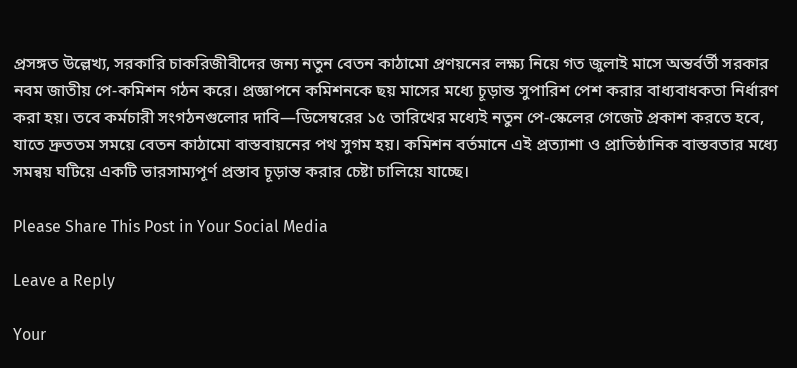প্রসঙ্গত উল্লেখ্য, সরকারি চাকরিজীবীদের জন্য নতুন বেতন কাঠামো প্রণয়নের লক্ষ্য নিয়ে গত জুলাই মাসে অন্তর্বর্তী সরকার নবম জাতীয় পে-কমিশন গঠন করে। প্রজ্ঞাপনে কমিশনকে ছয় মাসের মধ্যে চূড়ান্ত সুপারিশ পেশ করার বাধ্যবাধকতা নির্ধারণ করা হয়। তবে কর্মচারী সংগঠনগুলোর দাবি—ডিসেম্বরের ১৫ তারিখের মধ্যেই নতুন পে-স্কেলের গেজেট প্রকাশ করতে হবে, যাতে দ্রুততম সময়ে বেতন কাঠামো বাস্তবায়নের পথ সুগম হয়। কমিশন বর্তমানে এই প্রত্যাশা ও প্রাতিষ্ঠানিক বাস্তবতার মধ্যে সমন্বয় ঘটিয়ে একটি ভারসাম্যপূর্ণ প্রস্তাব চূড়ান্ত করার চেষ্টা চালিয়ে যাচ্ছে।

Please Share This Post in Your Social Media

Leave a Reply

Your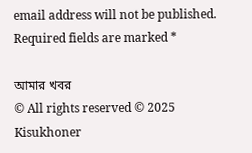email address will not be published. Required fields are marked *

আমার খবর
© All rights reserved © 2025 Kisukhoner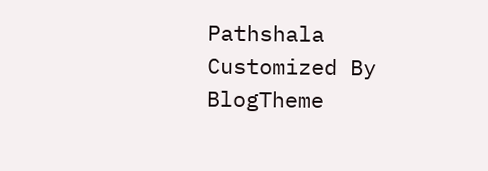Pathshala
Customized By BlogTheme